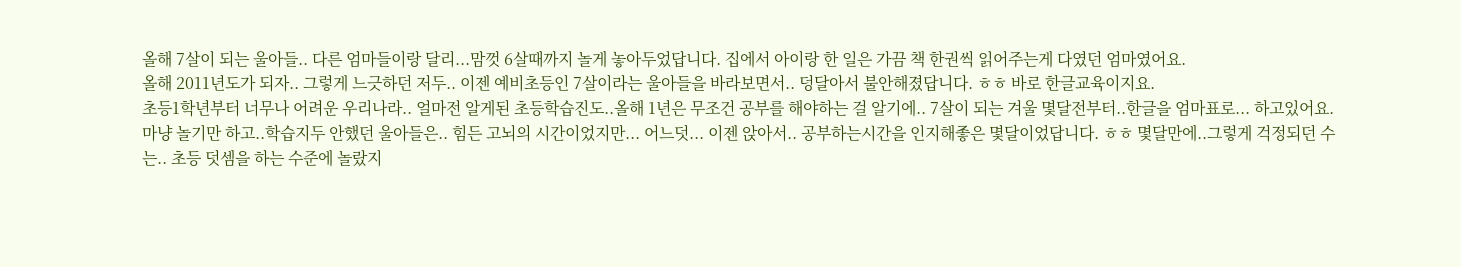올해 7살이 되는 울아들.. 다른 엄마들이랑 달리...맘껏 6살때까지 놀게 놓아두었답니다. 집에서 아이랑 한 일은 가끔 책 한권씩 읽어주는게 다였던 엄마였어요.
올해 2011년도가 되자.. 그렇게 느긋하던 저두.. 이젠 예비초등인 7살이라는 울아들을 바라보면서.. 덩달아서 불안해졌답니다. ㅎㅎ 바로 한글교육이지요.
초등1학년부터 너무나 어려운 우리나라.. 얼마전 알게된 초등학습진도..올해 1년은 무조건 공부를 해야하는 걸 알기에.. 7살이 되는 겨울 몇달전부터..한글을 엄마표로... 하고있어요.
마냥 놀기만 하고..학습지두 안했던 울아들은.. 힘든 고뇌의 시간이었지만... 어느덧... 이젠 앉아서.. 공부하는시간을 인지해좋은 몇달이었답니다. ㅎㅎ 몇달만에..그렇게 걱정되던 수는.. 초등 덧셈을 하는 수준에 놀랐지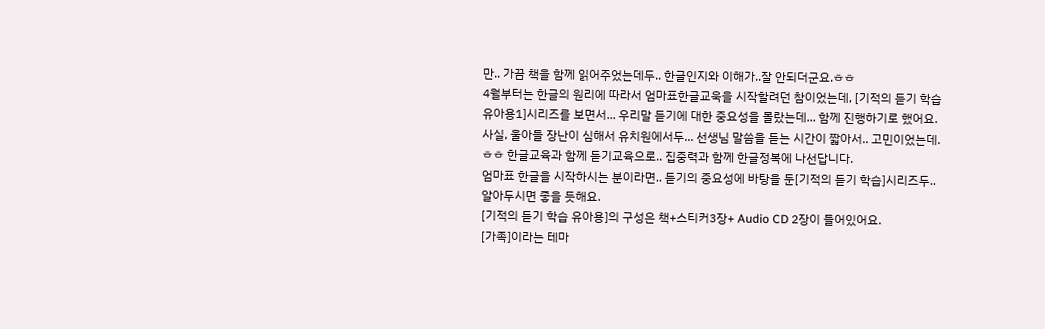만.. 가끔 책을 함께 읽어주었는데두.. 한글인지와 이해가..잘 안되더군요.ㅎㅎ
4월부터는 한글의 원리에 따라서 엄마표한글교욱을 시작할려던 참이었는데, [기적의 듣기 학습 유아용1]시리즈를 보면서... 우리말 듣기에 대한 중요성을 몰랐는데... 함께 진행하기로 했어요.
사실, 울아들 장난이 심해서 유치원에서두... 선생님 말씀을 듣는 시간이 짧아서.. 고민이었는데. ㅎㅎ 한글교육과 함께 듣기교육으로.. 집중력과 함께 한글정복에 나선답니다.
엄마표 한글을 시작하시는 분이라면.. 듣기의 중요성에 바탕을 둔[기적의 듣기 학습]시리즈두..알아두시면 좋을 듯해요.
[기적의 듣기 학습 유아용]의 구성은 책+스티커3장+ Audio CD 2장이 들어있어요.
[가족]이라는 테마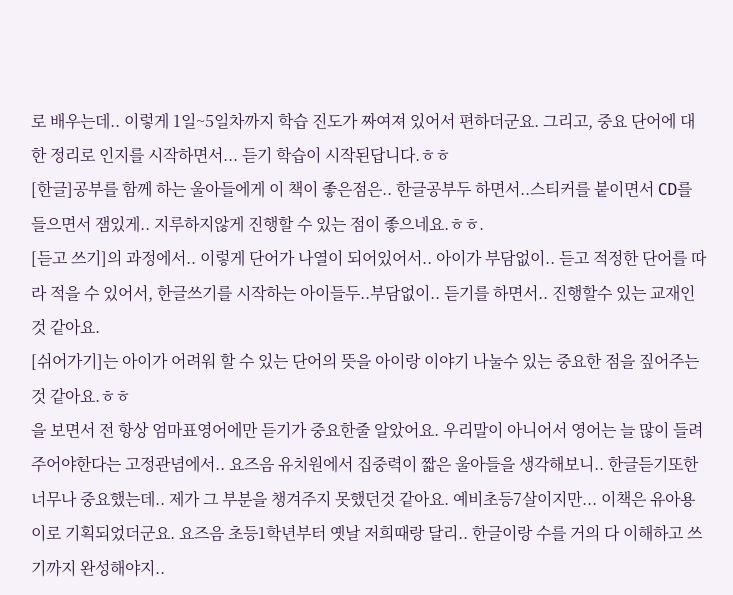로 배우는데.. 이렇게 1일~5일차까지 학습 진도가 짜여져 있어서 편하더군요. 그리고, 중요 단어에 대한 정리로 인지를 시작하면서... 듣기 학습이 시작된답니다.ㅎㅎ
[한글]공부를 함께 하는 울아들에게 이 책이 좋은점은.. 한글공부두 하면서..스티커를 붙이면서 CD를 들으면서 잼있게.. 지루하지않게 진행할 수 있는 점이 좋으네요.ㅎㅎ.
[듣고 쓰기]의 과정에서.. 이렇게 단어가 나열이 되어있어서.. 아이가 부담없이.. 듣고 적정한 단어를 따라 적을 수 있어서, 한글쓰기를 시작하는 아이들두..부담없이.. 듣기를 하면서.. 진행할수 있는 교재인것 같아요.
[쉬어가기]는 아이가 어려워 할 수 있는 단어의 뜻을 아이랑 이야기 나눌수 있는 중요한 점을 짚어주는 것 같아요.ㅎㅎ
을 보면서 전 항상 엄마표영어에만 듣기가 중요한줄 알았어요. 우리말이 아니어서 영어는 늘 많이 들려주어야한다는 고정관념에서.. 요즈음 유치원에서 집중력이 짧은 울아들을 생각해보니.. 한글듣기또한 너무나 중요했는데.. 제가 그 부분을 챙겨주지 못했던것 같아요. 예비초등7살이지만... 이책은 유아용이로 기획되었더군요. 요즈음 초등1학년부터 옛날 저희때랑 달리.. 한글이랑 수를 거의 다 이해하고 쓰기까지 완성해야지..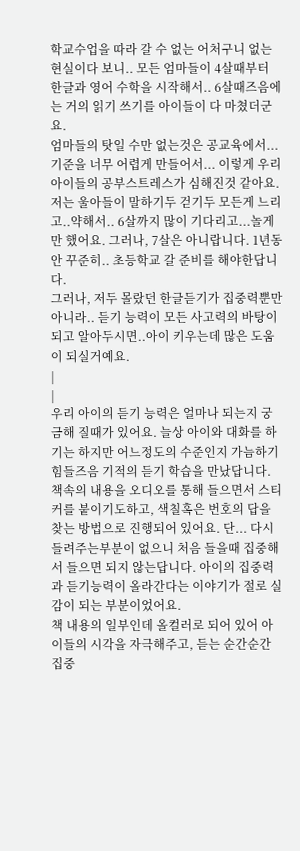학교수업을 따라 갈 수 없는 어처구니 없는 현실이다 보니.. 모든 엄마들이 4살때부터 한글과 영어 수학을 시작해서.. 6살때즈음에는 거의 읽기 쓰기를 아이들이 다 마쳤더군요.
엄마들의 탓일 수만 없는것은 공교육에서... 기준을 너무 어렵게 만들어서... 이렇게 우리아이들의 공부스트레스가 심해진것 같아요.
저는 울아들이 말하기두 걷기두 모든게 느리고..약해서.. 6살까지 많이 기다리고...놀게만 했어요. 그러나, 7살은 아니랍니다. 1년동안 꾸준히.. 초등학교 갈 준비를 해야한답니다.
그러나, 저두 몰랐던 한글듣기가 집중력뿐만 아니라.. 듣기 능력이 모든 사고력의 바탕이 되고 알아두시면..아이 키우는데 많은 도움이 되실거예요.
|
|
우리 아이의 듣기 능력은 얼마나 되는지 궁금해 질때가 있어요. 늘상 아이와 대화를 하기는 하지만 어느정도의 수준인지 가늠하기 힘들즈음 기적의 듣기 학습을 만났답니다.
책속의 내용을 오디오를 통해 들으면서 스티커를 붙이기도하고, 색칠혹은 번호의 답을 찾는 방법으로 진행되어 있어요. 단... 다시들려주는부분이 없으니 처음 들을때 집중해서 들으면 되지 않는답니다. 아이의 집중력과 듣기능력이 올라간다는 이야기가 절로 실감이 되는 부분이었어요.
책 내용의 일부인데 올컬러로 되어 있어 아이들의 시각을 자극해주고, 듣는 순간순간 집중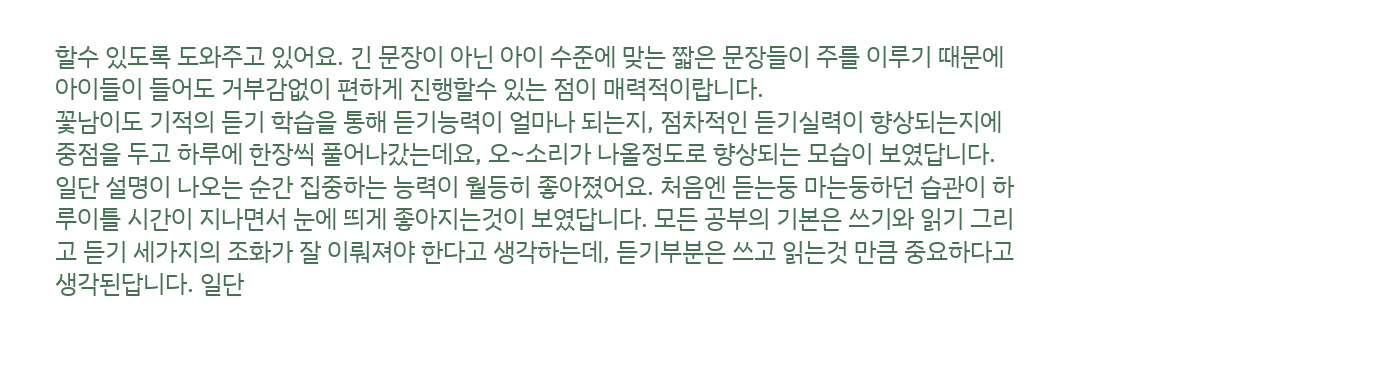할수 있도록 도와주고 있어요. 긴 문장이 아닌 아이 수준에 맞는 짧은 문장들이 주를 이루기 때문에 아이들이 들어도 거부감없이 편하게 진행할수 있는 점이 매력적이랍니다.
꽃남이도 기적의 듣기 학습을 통해 듣기능력이 얼마나 되는지, 점차적인 듣기실력이 향상되는지에 중점을 두고 하루에 한장씩 풀어나갔는데요, 오~소리가 나올정도로 향상되는 모습이 보였답니다.
일단 설명이 나오는 순간 집중하는 능력이 월등히 좋아졌어요. 처음엔 듣는둥 마는둥하던 습관이 하루이틀 시간이 지나면서 눈에 띄게 좋아지는것이 보였답니다. 모든 공부의 기본은 쓰기와 읽기 그리고 듣기 세가지의 조화가 잘 이뤄져야 한다고 생각하는데, 듣기부분은 쓰고 읽는것 만큼 중요하다고 생각된답니다. 일단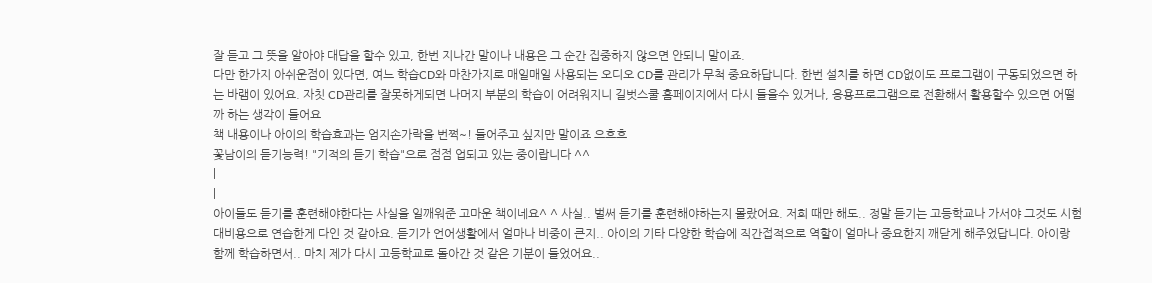잘 듣고 그 뜻을 알아야 대답을 할수 있고, 한번 지나간 말이나 내용은 그 순간 집중하지 않으면 안되니 말이죠.
다만 한가지 아쉬운점이 있다면, 여느 학습CD와 마찬가지로 매일매일 사용되는 오디오 CD를 관리가 무척 중요하답니다. 한번 설치를 하면 CD없이도 프로그램이 구동되었으면 하는 바램이 있어요. 자칫 CD관리를 잘못하게되면 나머지 부분의 학습이 어려워지니 길벗스쿨 홈페이지에서 다시 들을수 있거나, 응용프로그램으로 전환해서 활용할수 있으면 어떨까 하는 생각이 들어요
책 내용이나 아이의 학습효과는 엄지손가락을 번쩍~! 들어주고 싶지만 말이죠 으흐흐
꽃남이의 듣기능력! "기적의 듣기 학습"으로 점점 업되고 있는 중이랍니다 ^^
|
|
아이들도 듣기를 훈련해야한다는 사실을 일깨워준 고마운 책이네요^ ^ 사실.. 벌써 듣기를 훈련해야하는지 몰랐어요. 저희 때만 해도.. 정말 듣기는 고등학교나 가서야 그것도 시험대비용으로 연습한게 다인 것 같아요. 듣기가 언어생활에서 얼마나 비중이 큰지.. 아이의 기타 다양한 학습에 직간접적으로 역할이 얼마나 중요한지 깨닫게 해주었답니다. 아이랑 함께 학습하면서.. 마치 제가 다시 고등학교로 돌아간 것 같은 기분이 들었어요..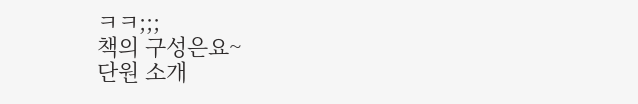ㅋㅋ;;;
책의 구성은요~
단원 소개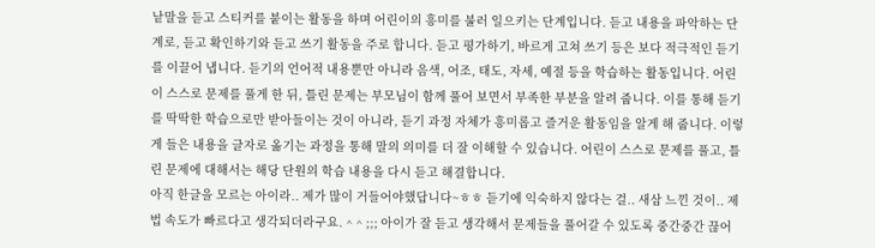낱말을 듣고 스티커를 붙이는 활동을 하며 어린이의 흥미를 불러 일으키는 단계입니다. 듣고 내용을 파악하는 단계로, 듣고 확인하기와 듣고 쓰기 활동을 주로 합니다. 듣고 평가하기, 바르게 고쳐 쓰기 등은 보다 적극적인 듣기를 이끌어 냅니다. 듣기의 언어적 내용뿐만 아니라 음색, 어조, 태도, 자세, 예절 등을 학습하는 활동입니다. 어린이 스스로 문제를 풀게 한 뒤, 틀린 문제는 부모님이 함께 풀어 보면서 부족한 부분을 알려 줍니다. 이를 통해 듣기를 딱딱한 학습으로만 받아들이는 것이 아니라, 듣기 과정 자체가 흥미롭고 즐거운 활동임을 알게 해 줍니다. 이렇게 들은 내용을 글자로 옮기는 과정을 통해 말의 의미를 더 잘 이해할 수 있습니다. 어린이 스스로 문제를 풀고, 틀린 문제에 대해서는 해당 단원의 학습 내용을 다시 듣고 해결합니다.
아직 한글을 모르는 아이라.. 제가 많이 거들어야했답니다~ㅎㅎ 듣기에 익숙하지 않다는 걸.. 새삼 느낀 것이.. 제법 속도가 빠르다고 생각되더라구요. ^ ^ ;;; 아이가 잘 듣고 생각해서 문제들을 풀어갈 수 있도록 중간중간 끊어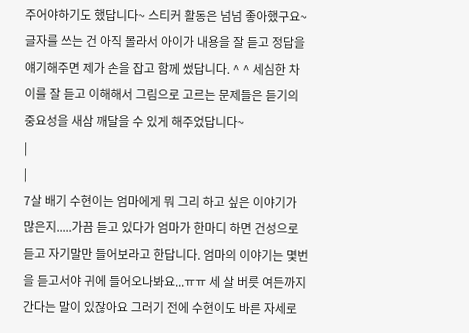주어야하기도 했답니다~ 스티커 활동은 넘넘 좋아했구요~ 글자를 쓰는 건 아직 몰라서 아이가 내용을 잘 듣고 정답을 얘기해주면 제가 손을 잡고 함께 썼답니다. ^ ^ 세심한 차이를 잘 듣고 이해해서 그림으로 고르는 문제들은 듣기의 중요성을 새삼 깨달을 수 있게 해주었답니다~
|
|
7살 배기 수현이는 엄마에게 뭐 그리 하고 싶은 이야기가 많은지.....가끔 듣고 있다가 엄마가 한마디 하면 건성으로 듣고 자기말만 들어보라고 한답니다. 엄마의 이야기는 몇번을 듣고서야 귀에 들어오나봐요...ㅠㅠ 세 살 버릇 여든까지 간다는 말이 있잖아요 그러기 전에 수현이도 바른 자세로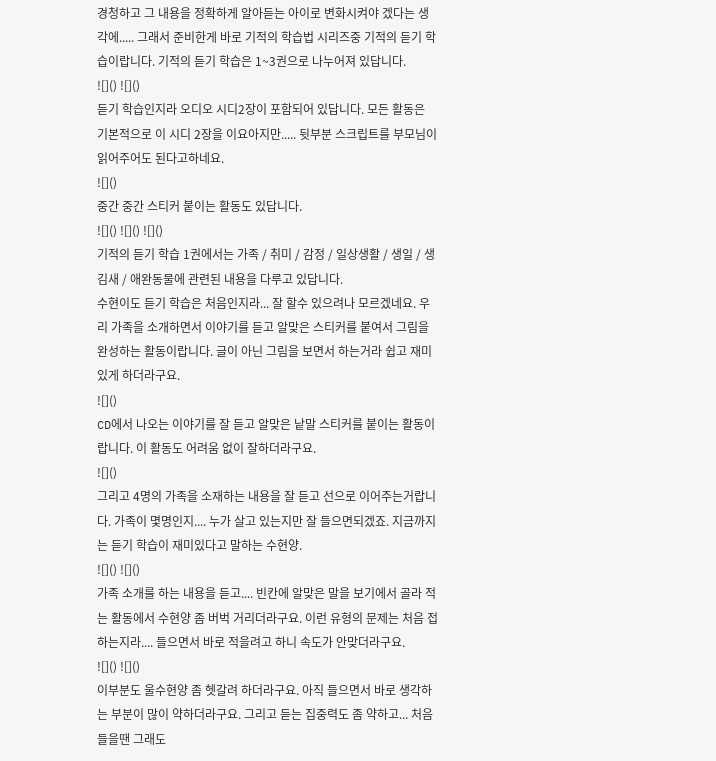경청하고 그 내용을 정확하게 알아듣는 아이로 변화시켜야 겠다는 생각에..... 그래서 준비한게 바로 기적의 학습법 시리즈중 기적의 듣기 학습이랍니다. 기적의 듣기 학습은 1~3권으로 나누어져 있답니다.
![]() ![]()
듣기 학습인지라 오디오 시디2장이 포함되어 있답니다. 모든 활동은 기본적으로 이 시디 2장을 이요아지만..... 뒷부분 스크립트를 부모님이 읽어주어도 된다고하네요.
![]()
중간 중간 스티커 붙이는 활동도 있답니다.
![]() ![]() ![]()
기적의 듣기 학습 1권에서는 가족 / 취미 / 감정 / 일상생활 / 생일 / 생김새 / 애완동물에 관련된 내용을 다루고 있답니다.
수현이도 듣기 학습은 처음인지라... 잘 할수 있으려나 모르겠네요. 우리 가족을 소개하면서 이야기를 듣고 알맞은 스티커를 붙여서 그림을 완성하는 활동이랍니다. 글이 아닌 그림을 보면서 하는거라 쉽고 재미있게 하더라구요.
![]()
CD에서 나오는 이야기를 잘 듣고 알맞은 낱말 스티커를 붙이는 활동이랍니다. 이 활동도 어려움 없이 잘하더라구요.
![]()
그리고 4명의 가족을 소재하는 내용을 잘 듣고 선으로 이어주는거랍니다. 가족이 몇명인지.... 누가 살고 있는지만 잘 들으면되겠죠. 지금까지는 듣기 학습이 재미있다고 말하는 수현양.
![]() ![]()
가족 소개를 하는 내용을 듣고.... 빈칸에 알맞은 말을 보기에서 골라 적는 활동에서 수현양 좀 버벅 거리더라구요. 이런 유형의 문제는 처음 접하는지라.... 들으면서 바로 적을려고 하니 속도가 안맞더라구요.
![]() ![]()
이부분도 울수현양 좀 헷갈려 하더라구요. 아직 들으면서 바로 생각하는 부분이 많이 약하더라구요. 그리고 듣는 집중력도 좀 약하고... 처음 들을땐 그래도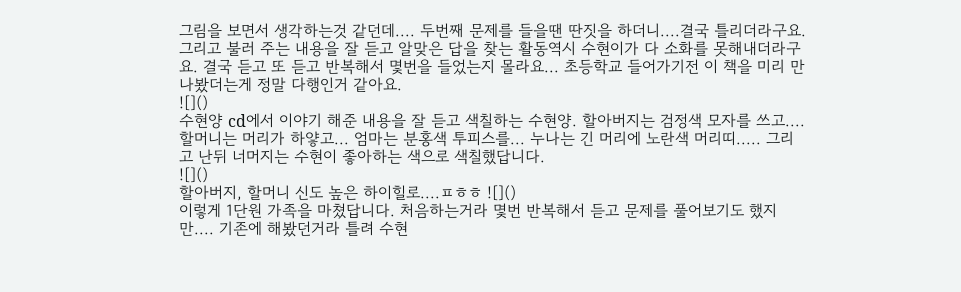그림을 보면서 생각하는것 같던데.... 두번째 문제를 들을땐 딴짓을 하더니....결국 틀리더라구요.
그리고 불러 주는 내용을 잘 듣고 알맞은 답을 찾는 활동역시 수현이가 다 소화를 못해내더라구요. 결국 듣고 또 듣고 반복해서 몇번을 들었는지 몰라요... 초등학교 들어가기전 이 책을 미리 만나봤더는게 정말 다행인거 같아요.
![]()
수현양 cd에서 이야기 해준 내용을 잘 듣고 색칠하는 수현양. 할아버지는 검정색 모자를 쓰고.... 할머니는 머리가 하얗고... 엄마는 분홍색 투피스를... 누나는 긴 머리에 노란색 머리띠..... 그리고 난뒤 너머지는 수현이 좋아하는 색으로 색칠했답니다.
![]()
할아버지, 할머니 신도 높은 하이힐로....ㅍㅎㅎ ![]()
이렇게 1단원 가족을 마쳤답니다. 처음하는거라 몇번 반복해서 듣고 문제를 풀어보기도 했지만.... 기존에 해봤던거라 틀려 수현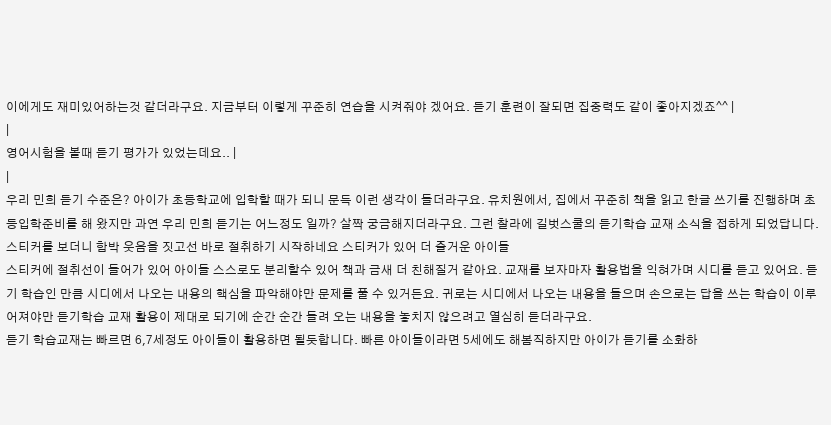이에게도 재미있어하는것 같더라구요. 지금부터 이렇게 꾸준히 연습을 시켜줘야 겠어요. 듣기 훈련이 잘되면 집중력도 같이 좋아지겠죠^^ |
|
영어시험을 볼때 듣기 평가가 있었는데요.. |
|
우리 민희 듣기 수준은? 아이가 초등학교에 입학할 때가 되니 문득 이런 생각이 들더라구요. 유치원에서, 집에서 꾸준히 책을 읽고 한글 쓰기를 진행하며 초등입학준비를 해 왔지만 과연 우리 민희 듣기는 어느정도 일까? 살짝 궁금해지더라구요. 그런 찰라에 길벗스쿨의 듣기학습 교재 소식을 접하게 되었답니다. 스티커를 보더니 함박 웃음을 짓고선 바로 절취하기 시작하네요 스티커가 있어 더 즐거운 아이들
스티커에 절취선이 들어가 있어 아이들 스스로도 분리할수 있어 책과 금새 더 친해질거 같아요. 교재를 보자마자 활용법을 익혀가며 시디를 듣고 있어요. 듣기 학습인 만큼 시디에서 나오는 내용의 핵심을 파악해야만 문제를 풀 수 있거든요. 귀로는 시디에서 나오는 내용을 들으며 손으로는 답을 쓰는 학습이 이루어져야만 듣기학습 교재 활용이 제대로 되기에 순간 순간 들려 오는 내용을 놓치지 않으려고 열심히 듣더라구요.
듣기 학습교재는 빠르면 6,7세정도 아이들이 활용하면 될듯합니다. 빠른 아이들이라면 5세에도 해봄직하지만 아이가 듣기를 소화하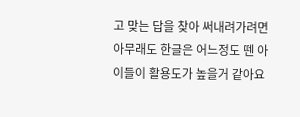고 맞는 답을 찾아 써내려가려면 아무래도 한글은 어느정도 뗀 아이들이 활용도가 높을거 같아요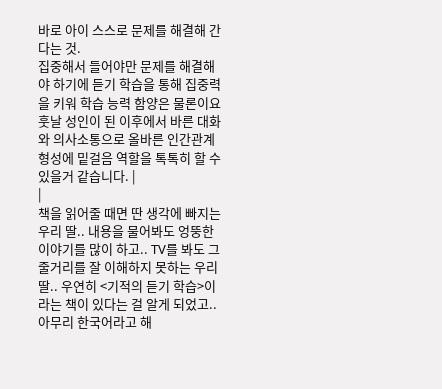바로 아이 스스로 문제를 해결해 간다는 것.
집중해서 들어야만 문제를 해결해야 하기에 듣기 학습을 통해 집중력을 키워 학습 능력 함양은 물론이요 훗날 성인이 된 이후에서 바른 대화와 의사소통으로 올바른 인간관계 형성에 밑걸음 역할을 톡톡히 할 수 있을거 같습니다. |
|
책을 읽어줄 때면 딴 생각에 빠지는 우리 딸.. 내용을 물어봐도 엉뚱한 이야기를 많이 하고.. TV를 봐도 그 줄거리를 잘 이해하지 못하는 우리 딸.. 우연히 <기적의 듣기 학습>이라는 책이 있다는 걸 알게 되었고.. 아무리 한국어라고 해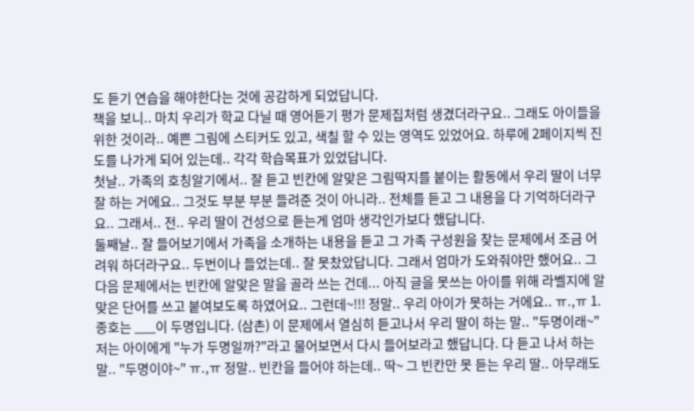도 듣기 연습을 해야한다는 것에 공감하게 되었답니다.
책을 보니.. 마치 우리가 학교 다닐 때 영어듣기 평가 문제집처럼 생겼더라구요.. 그래도 아이들을 위한 것이라.. 예쁜 그림에 스티커도 있고, 색칠 할 수 있는 영역도 있었어요. 하루에 2페이지씩 진도를 나가게 되어 있는데.. 각각 학습목표가 있었답니다.
첫날.. 가족의 호칭알기에서.. 잘 듣고 빈칸에 알맞은 그림딱지를 붙이는 활동에서 우리 딸이 너무 잘 하는 거에요.. 그것도 부분 부분 들려준 것이 아니라.. 전체를 듣고 그 내용을 다 기억하더라구요.. 그래서.. 전.. 우리 딸이 건성으로 듣는게 엄마 생각인가보다 했답니다.
둘째날.. 잘 들어보기에서 가족을 소개하는 내용을 듣고 그 가족 구성원을 찾는 문제에서 조금 어려워 하더라구요.. 두번이나 들었는데.. 잘 못찼았답니다. 그래서 엄마가 도와줘야만 했어요.. 그 다음 문제에서는 빈칸에 알맞은 말을 골라 쓰는 건데... 아직 글을 못쓰는 아이를 위해 라벨지에 알맞은 단어를 쓰고 붙여보도록 하였어요.. 그런데~!!! 정말.. 우리 아이가 못하는 거에요.. ㅠ.,ㅠ 1. 종호는 ___이 두명입니다. (삼촌) 이 문제에서 열심히 듣고나서 우리 딸이 하는 말.. "두명이래~" 저는 아이에게 "누가 두명일까?"라고 물어보면서 다시 들어보라고 했답니다. 다 듣고 나서 하는말.. "두명이야~" ㅠ.,ㅠ 정말.. 빈칸을 들어야 하는데.. 딱~ 그 빈칸만 못 듣는 우리 딸.. 아무래도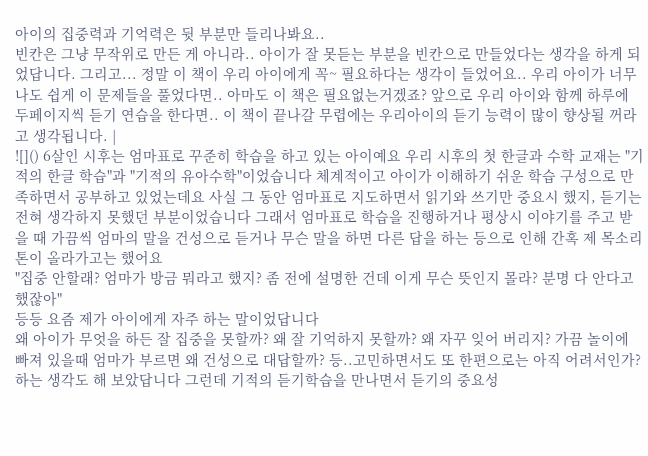아이의 집중력과 기억력은 뒷 부분만 들리나봐요..
빈칸은 그냥 무작위로 만든 게 아니라.. 아이가 잘 못듣는 부분을 빈칸으로 만들었다는 생각을 하게 되었답니다. 그리고... 정말 이 책이 우리 아이에게 꼭~ 필요하다는 생각이 들었어요.. 우리 아이가 너무나도 쉽게 이 문제들을 풀었다면.. 아마도 이 책은 필요없는거겠죠? 앞으로 우리 아이와 함께 하루에 두페이지씩 듣기 연습을 한다면.. 이 책이 끝나갈 무렵에는 우리아이의 듣기 능력이 많이 향상될 꺼라고 생각됩니다. |
![]() 6살인 시후는 엄마표로 꾸준히 학습을 하고 있는 아이예요 우리 시후의 첫 한글과 수학 교재는 "기적의 한글 학습"과 "기적의 유아수학"이었습니다 체계적이고 아이가 이해하기 쉬운 학습 구성으로 만족하면서 공부하고 있었는데요 사실 그 동안 엄마표로 지도하면서 읽기와 쓰기만 중요시 했지, 듣기는 전혀 생각하지 못했던 부분이었습니다 그래서 엄마표로 학습을 진행하거나 평상시 이야기를 주고 받을 때 가끔씩 엄마의 말을 건성으로 듣거나 무슨 말을 하면 다른 답을 하는 등으로 인해 간혹 제 목소리 톤이 올라가고는 했어요
"집중 안할래? 엄마가 방금 뭐라고 했지? 좀 전에 설명한 건데 이게 무슨 뜻인지 몰라? 분명 다 안다고 했잖아"
등등 요즘 제가 아이에게 자주 하는 말이었답니다
왜 아이가 무엇을 하든 잘 집중을 못할까? 왜 잘 기억하지 못할까? 왜 자꾸 잊어 버리지? 가끔 놀이에 빠져 있을때 엄마가 부르면 왜 건성으로 대답할까? 등..고민하면서도 또 한편으로는 아직 어려서인가? 하는 생각도 해 보았답니다 그런데 기적의 듣기학습을 만나면서 듣기의 중요성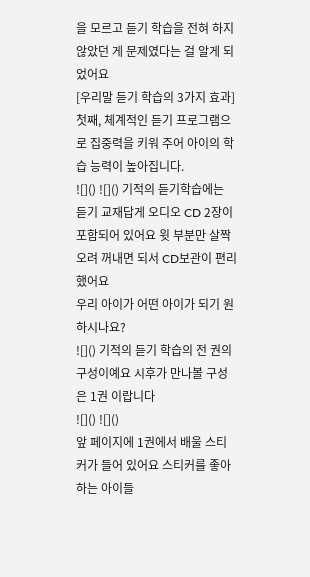을 모르고 듣기 학습을 전혀 하지 않았던 게 문제였다는 걸 알게 되었어요
[우리말 듣기 학습의 3가지 효과] 첫째, 체계적인 듣기 프로그램으로 집중력을 키워 주어 아이의 학습 능력이 높아집니다.
![]() ![]() 기적의 듣기학습에는 듣기 교재답게 오디오 CD 2장이 포함되어 있어요 윗 부분만 살짝 오려 꺼내면 되서 CD보관이 편리했어요
우리 아이가 어떤 아이가 되기 원하시나요?
![]() 기적의 듣기 학습의 전 권의 구성이예요 시후가 만나볼 구성은 1권 이랍니다
![]() ![]()
앞 페이지에 1권에서 배울 스티커가 들어 있어요 스티커를 좋아하는 아이들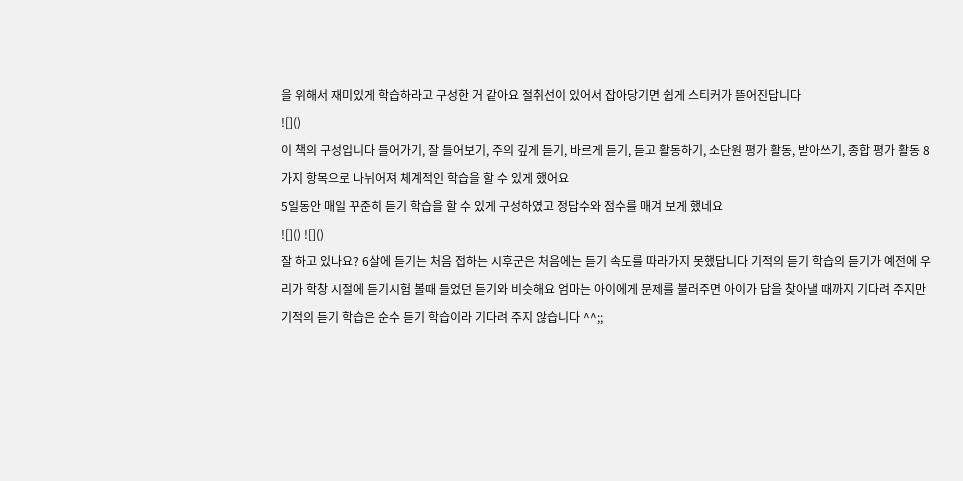을 위해서 재미있게 학습하라고 구성한 거 같아요 절취선이 있어서 잡아당기면 쉽게 스티커가 뜯어진답니다
![]()
이 책의 구성입니다 들어가기, 잘 들어보기, 주의 깊게 듣기, 바르게 듣기, 듣고 활동하기, 소단원 평가 활동, 받아쓰기, 종합 평가 활동 8가지 항목으로 나뉘어져 체계적인 학습을 할 수 있게 했어요
5일동안 매일 꾸준히 듣기 학습을 할 수 있게 구성하였고 정답수와 점수를 매겨 보게 했네요
![]() ![]()
잘 하고 있나요? 6살에 듣기는 처음 접하는 시후군은 처음에는 듣기 속도를 따라가지 못했답니다 기적의 듣기 학습의 듣기가 예전에 우리가 학창 시절에 듣기시험 볼때 들었던 듣기와 비슷해요 엄마는 아이에게 문제를 불러주면 아이가 답을 찾아낼 때까지 기다려 주지만 기적의 듣기 학습은 순수 듣기 학습이라 기다려 주지 않습니다 ^^;;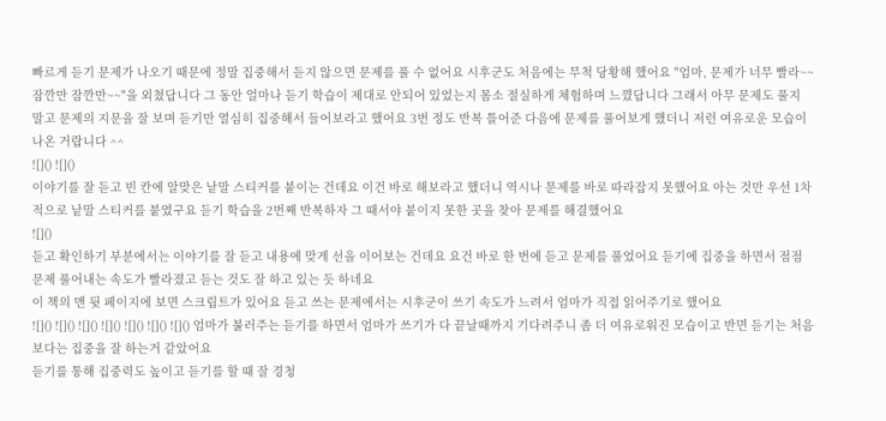빠르게 듣기 문제가 나오기 때문에 정말 집중해서 듣지 않으면 문제를 풀 수 없어요 시후군도 처음에는 무척 당황해 했어요 "엄마, 문제가 너무 빨라~~잠깐만 잠깐만~~"을 외쳤답니다 그 동안 얼마나 듣기 학습이 제대로 안되어 있었는지 몸소 절실하게 체험하며 느꼈답니다 그래서 아무 문제도 풀지 말고 문제의 지문을 잘 보며 듣기만 열심히 집중해서 들어보라고 했어요 3번 정도 반복 틀어준 다음에 문제를 풀어보게 했더니 저런 여유로운 모습이 나온 거랍니다 ^^
![]() ![]()
이야기를 잘 듣고 빈 칸에 알맞은 낱말 스티커를 붙이는 건데요 이건 바로 해보라고 했더니 역시나 문제를 바로 따라잡지 못했어요 아는 것만 우선 1차적으로 낱말 스티커를 붙였구요 듣기 학습을 2번째 반복하자 그 때서야 붙이지 못한 곳을 찾아 문제를 해결했어요
![]()
듣고 확인하기 부분에서는 이야기를 잘 듣고 내용에 맞게 선을 이어보는 건데요 요건 바로 한 번에 듣고 문제를 풀었어요 듣기에 집중을 하면서 점점 문제 풀어내는 속도가 빨라졌고 듣는 것도 잘 하고 있는 듯 하네요
이 책의 맨 뒷 페이지에 보면 스크립트가 있어요 듣고 쓰는 문제에서는 시후군이 쓰기 속도가 느려서 엄마가 직접 읽어주기로 했어요
![]() ![]() ![]() ![]() ![]() ![]() ![]() 엄마가 불러주는 듣기를 하면서 엄마가 쓰기가 다 끝날때까지 기다려주니 좀 더 여유로워진 모습이고 반면 듣기는 처음보다는 집중을 잘 하는거 같았어요
듣기를 통해 집중력도 높이고 듣기를 할 때 잘 경청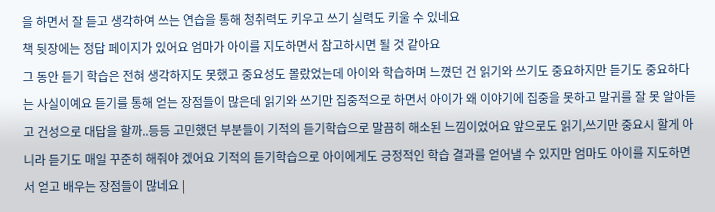을 하면서 잘 듣고 생각하여 쓰는 연습을 통해 청취력도 키우고 쓰기 실력도 키울 수 있네요
책 뒷장에는 정답 페이지가 있어요 엄마가 아이를 지도하면서 참고하시면 될 것 같아요
그 동안 듣기 학습은 전혀 생각하지도 못했고 중요성도 몰랐었는데 아이와 학습하며 느꼈던 건 읽기와 쓰기도 중요하지만 듣기도 중요하다는 사실이예요 듣기를 통해 얻는 장점들이 많은데 읽기와 쓰기만 집중적으로 하면서 아이가 왜 이야기에 집중을 못하고 말귀를 잘 못 알아듣고 건성으로 대답을 할까..등등 고민했던 부분들이 기적의 듣기학습으로 말끔히 해소된 느낌이었어요 앞으로도 읽기,쓰기만 중요시 할게 아니라 듣기도 매일 꾸준히 해줘야 겠어요 기적의 듣기학습으로 아이에게도 긍정적인 학습 결과를 얻어낼 수 있지만 엄마도 아이를 지도하면서 얻고 배우는 장점들이 많네요 |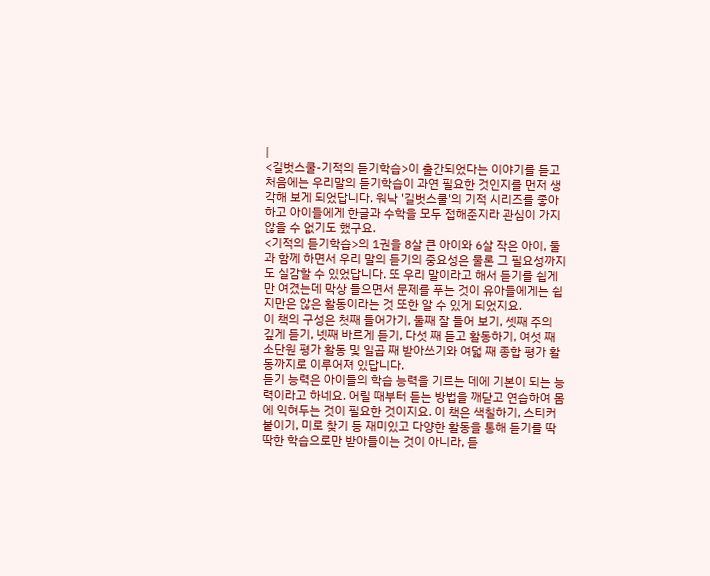|
<길벗스쿨-기적의 듣기학습>이 출간되었다는 이야기를 듣고 처음에는 우리말의 듣기학습이 과연 필요한 것인지를 먼저 생각해 보게 되었답니다. 워낙 '길벗스쿨'의 기적 시리즈를 좋아하고 아이들에게 한글과 수학을 모두 접해준지라 관심이 가지 않을 수 없기도 했구요.
<기적의 듣기학습>의 1권을 8살 큰 아이와 6살 작은 아이, 둘과 함께 하면서 우리 말의 듣기의 중요성은 물론 그 필요성까지도 실감할 수 있었답니다. 또 우리 말이라고 해서 듣기를 쉽게만 여겼는데 막상 들으면서 문제를 푸는 것이 유아들에게는 쉽지만은 않은 활동이라는 것 또한 알 수 있게 되었지요.
이 책의 구성은 첫째 들어가기, 둘째 잘 들어 보기, 셋째 주의 깊게 듣기, 넷째 바르게 듣기, 다섯 째 듣고 활동하기, 여섯 째 소단원 평가 활동 및 일곱 째 받아쓰기와 여덟 째 종합 평가 활동까지로 이루어져 있답니다.
듣기 능력은 아이들의 학습 능력을 기르는 데에 기본이 되는 능력이라고 하네요. 어릴 때부터 듣는 방법을 깨닫고 연습하여 몸에 익혀두는 것이 필요한 것이지요. 이 책은 색칠하기, 스티커 붙이기, 미로 찾기 등 재미있고 다양한 활동을 통해 듣기를 딱딱한 학습으로만 받아들이는 것이 아니라, 듣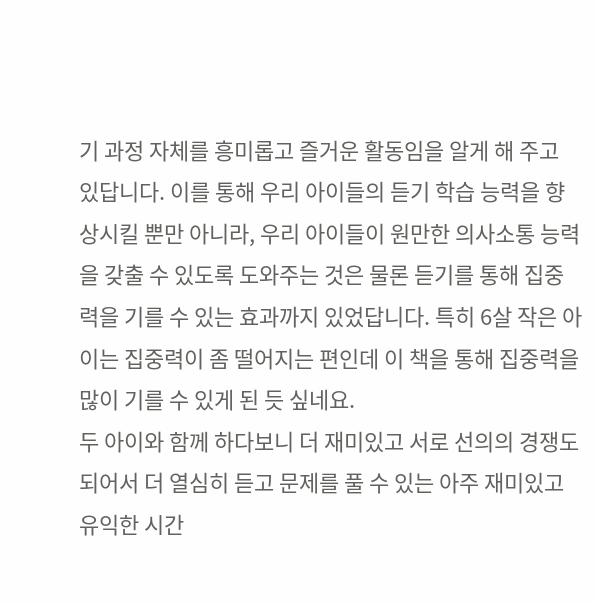기 과정 자체를 흥미롭고 즐거운 활동임을 알게 해 주고 있답니다. 이를 통해 우리 아이들의 듣기 학습 능력을 향상시킬 뿐만 아니라, 우리 아이들이 원만한 의사소통 능력을 갖출 수 있도록 도와주는 것은 물론 듣기를 통해 집중력을 기를 수 있는 효과까지 있었답니다. 특히 6살 작은 아이는 집중력이 좀 떨어지는 편인데 이 책을 통해 집중력을 많이 기를 수 있게 된 듯 싶네요.
두 아이와 함께 하다보니 더 재미있고 서로 선의의 경쟁도 되어서 더 열심히 듣고 문제를 풀 수 있는 아주 재미있고 유익한 시간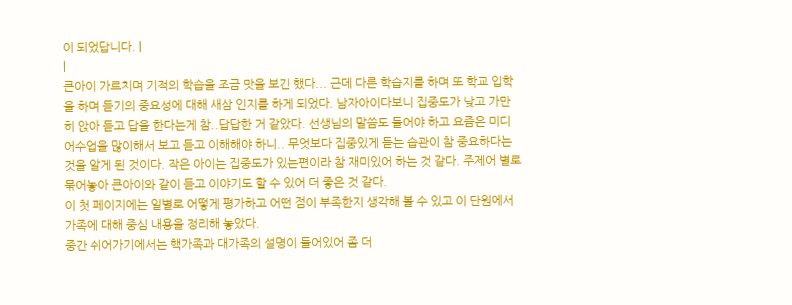이 되었답니다. |
|
큰아이 가르치며 기적의 학습을 조금 맛을 보긴 했다... 근데 다른 학습지를 하며 또 학교 입학을 하며 듣기의 중요성에 대해 새삼 인지를 하게 되었다. 남자아이다보니 집중도가 낮고 가만히 앉아 듣고 답을 한다는게 참..답답한 거 같았다. 선생님의 말씀도 들어야 하고 요즘은 미디어수업을 많이해서 보고 듣고 이해해야 하니.. 무엇보다 집중있게 듣는 습관이 참 중요하다는 것을 알게 된 것이다. 작은 아이는 집중도가 있는편이라 참 재미있어 하는 것 같다. 주제어 별로 묶어놓아 큰아이와 같이 듣고 이야기도 할 수 있어 더 좋은 것 같다.
이 첫 페이지에는 일별로 어떻게 평가하고 어떤 점이 부족한지 생각해 볼 수 있고 이 단원에서 가족에 대해 중심 내용을 정리해 놓았다.
중간 쉬어가기에서는 핵가족과 대가족의 설명이 들어있어 좀 더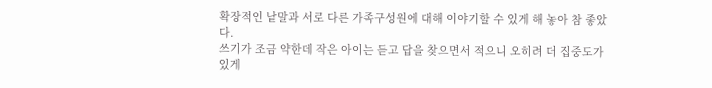확장적인 낱말과 서로 다른 가족구성원에 대해 이야기할 수 있게 해 놓아 참 좋았다.
쓰기가 조금 약한데 작은 아이는 듣고 답을 찾으면서 적으니 오히려 더 집중도가 있게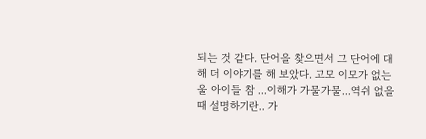되는 것 같다. 단어을 찾으면서 그 단어에 대해 더 이야기를 해 보았다. 고모 이모가 없는 울 아이들 참 ...이해가 가물가물...역쉬 없을때 설명하기란.. 가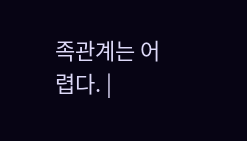족관계는 어렵다. |